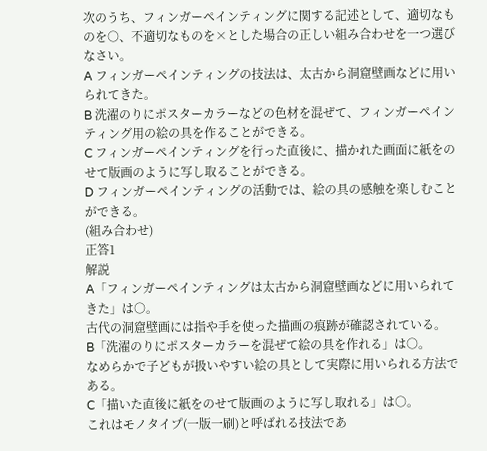次のうち、フィンガーペインティングに関する記述として、適切なものを○、不適切なものを×とした場合の正しい組み合わせを一つ選びなさい。
A フィンガーペインティングの技法は、太古から洞窟壁画などに用いられてきた。
B 洗濯のりにポスターカラーなどの色材を混ぜて、フィンガーペインティング用の絵の具を作ることができる。
C フィンガーペインティングを行った直後に、描かれた画面に紙をのせて版画のように写し取ることができる。
D フィンガーペインティングの活動では、絵の具の感触を楽しむことができる。
(組み合わせ)
正答1
解説
A「フィンガーペインティングは太古から洞窟壁画などに用いられてきた」は○。
古代の洞窟壁画には指や手を使った描画の痕跡が確認されている。
B「洗濯のりにポスターカラーを混ぜて絵の具を作れる」は○。
なめらかで子どもが扱いやすい絵の具として実際に用いられる方法である。
C「描いた直後に紙をのせて版画のように写し取れる」は○。
これはモノタイプ(一版一刷)と呼ばれる技法であ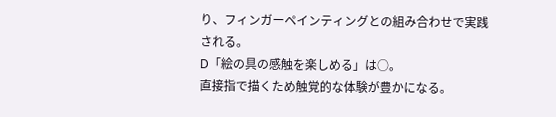り、フィンガーペインティングとの組み合わせで実践される。
D「絵の具の感触を楽しめる」は○。
直接指で描くため触覚的な体験が豊かになる。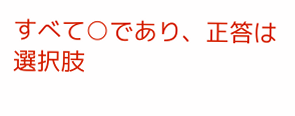すべて○であり、正答は選択肢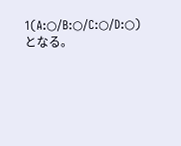1(A:○/B:○/C:○/D:○)となる。